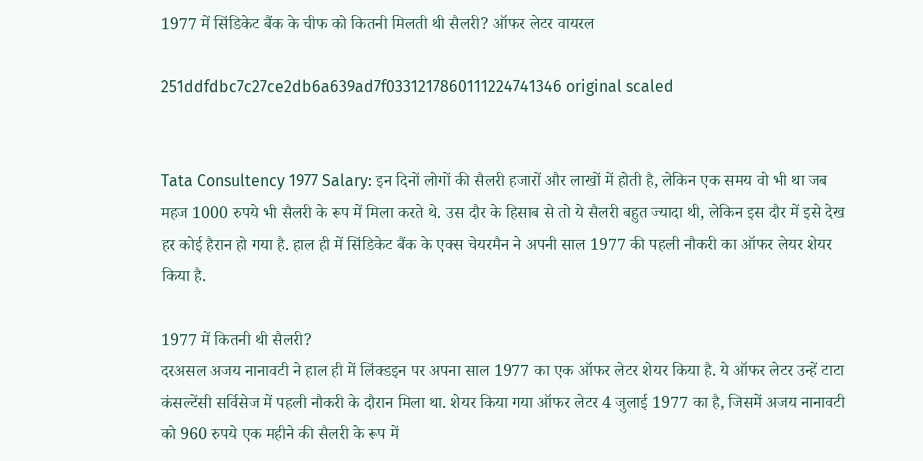1977 में सिंडिकेट बैंक के चीफ को कितनी मिलती थी सैलरी? ऑफर लेटर वायरल

251ddfdbc7c27ce2db6a639ad7f0331217860111224741346 original scaled


Tata Consultency 1977 Salary: इन दिनों लोगों की सैलरी हजारों और लाखों में होती है, लेकिन एक समय वो भी था जब महज 1000 रुपये भी सैलरी के रूप में मिला करते थे. उस दौर के हिसाब से तो ये सैलरी बहुत ज्यादा थी, लेकिन इस दौर में इसे देख हर कोई हैरान हो गया है. हाल ही में सिंडिकेट बैंक के एक्स चेयरमैन ने अपनी साल 1977 की पहली नौकरी का ऑफर लेयर शेयर किया है.

1977 में कितनी थी सैलरी?
दरअसल अजय नानावटी ने हाल ही में लिंक्डइन पर अपना साल 1977 का एक ऑफर लेटर शेयर किया है. ये ऑफर लेटर उन्हें टाटा कंसल्टेंसी सर्विसेज में पहली नौकरी के दौरान मिला था. शेयर किया गया ऑफर लेटर 4 जुलाई 1977 का है, जिसमें अजय नानावटी को 960 रुपये एक महीने की सैलरी के रूप में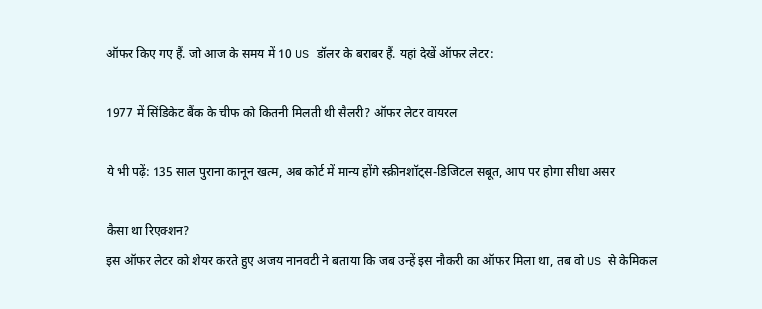ऑफर किए गए हैं. जो आज के समय में 10 US डॉलर के बराबर हैं. यहां देखें ऑफर लेटर:

1977 में सिंडिकेट बैंक के चीफ को कितनी मिलती थी सैलरी? ऑफर लेटर वायरल

ये भी पढ़ें: 135 साल पुराना कानून खत्म, अब कोर्ट में मान्य होंगे स्क्रीनशॉट्स-डिजिटल सबूत, आप पर होगा सीधा असर

कैसा था रिएक्शन?
इस ऑफर लेटर को शेयर करते हुए अजय नानवटी ने बताया कि जब उन्हें इस नौकरी का ऑफर मिला था, तब वो US से केमिकल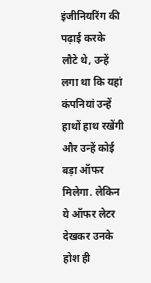इंजीनियरिंग की पढ़ाई करके लौटे थे, उन्हें लगा था कि यहां कंपनियां उन्हें हाथों हाथ रखेंगी और उन्हें कोई बड़ा ऑफर मिलेगा. लेकिन ये ऑफर लेटर देखकर उनके होश ही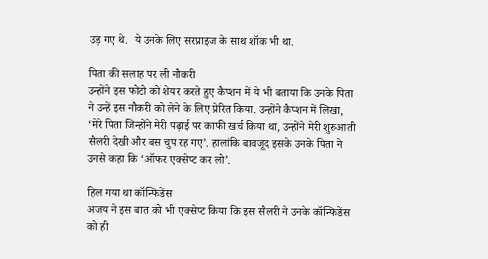उड़ गए थे.  ये उनके लिए सरप्राइज के साथ शॉक भी था.

पिता की सलाह पर ली नौकरी
उन्होंने इस फोटो को शेयर करते हुए कैप्शन में ये भी बताया कि उनके पिता ने उन्हें इस नौकरी को लेने के लिए प्रेरित किया. उन्होंने कैप्शन में लिखा, ‘मेरे पिता जिन्होंने मेरी पढ़ाई पर काफी खर्च किया था, उन्होंने मेरी शुरुआती सैलरी देखी और बस चुप रह गए’. हालांकि बावजूद इसके उनके पिता ने उनसे कहा कि ‘ऑफर एक्सेप्ट कर लो’.

हिल गया था कॉन्फिडेंस
अजय ने इस बात को भी एक्सेप्ट किया कि इस सैलरी ने उनके कॉन्फिडेंस को ही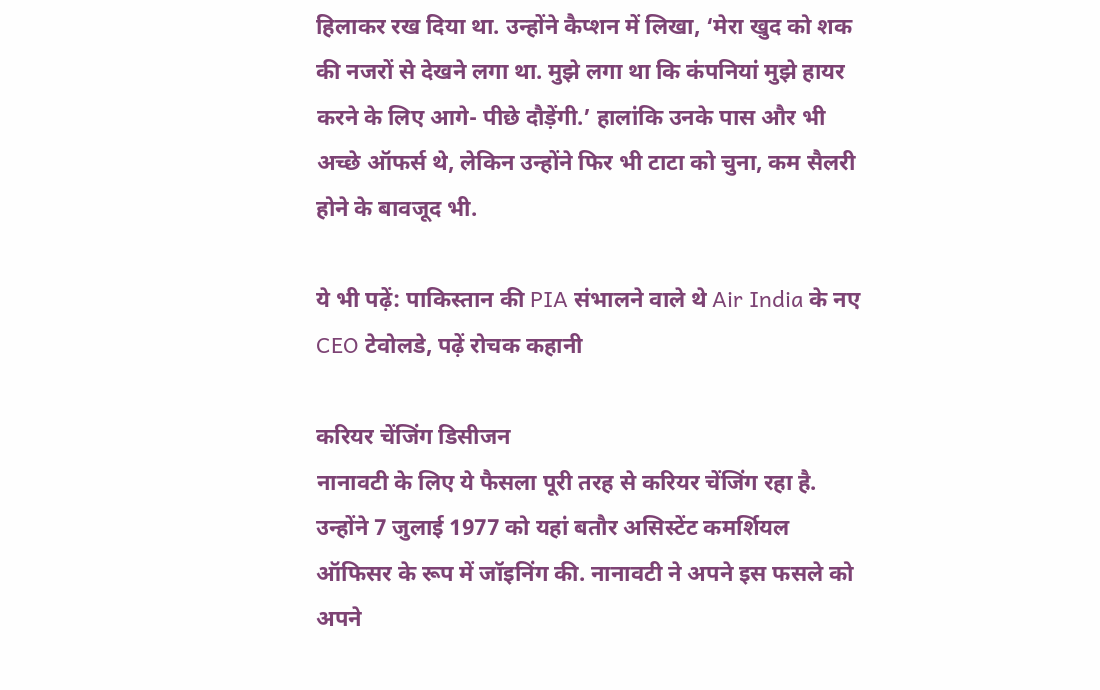हिलाकर रख दिया था. उन्होंने कैप्शन में लिखा, ‘मेरा खुद को शक की नजरों से देखने लगा था. मुझे लगा था कि कंपनियां मुझे हायर करने के लिए आगे- पीछे दौड़ेंगी.’ हालांकि उनके पास और भी अच्छे ऑफर्स थे, लेकिन उन्होंने फिर भी टाटा को चुना, कम सैलरी होने के बावजूद भी.

ये भी पढ़ें: पाकिस्तान की PIA संभालने वाले थे Air India के नए CEO टेवोलडे, पढ़ें रोचक कहानी

करियर चेंजिंग डिसीजन
नानावटी के लिए ये फैसला पूरी तरह से करियर चेंजिंग रहा है. उन्होंने 7 जुलाई 1977 को यहां बतौर असिस्टेंट कमर्शियल ऑफिसर के रूप में जॉइनिंग की. नानावटी ने अपने इस फसले को अपने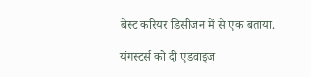बेस्ट करियर डिसीजन में से एक बताया.

यंगस्टर्स को दी एडवाइज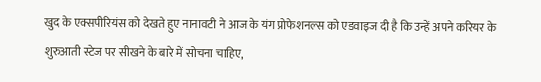खुद के एक्सपीरियंस को देखते हुए नानावटी ने आज के यंग प्रोफेशनल्स को एडवाइज दी है कि उन्हें अपने करियर के शुरुआती स्टेज पर सीखने के बारे में सोचना चाहिए,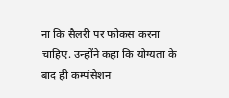ना कि सैलरी पर फोकस करना चाहिए. उन्होंने कहा कि योग्यता के बाद ही कम्पंसेशन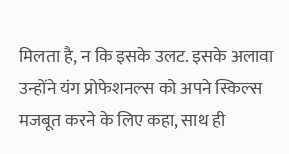मिलता है, न कि इसके उलट. इसके अलावा उन्होंने यंग प्रोफेशनल्स को अपने स्किल्स मजबूत करने के लिए कहा, साथ ही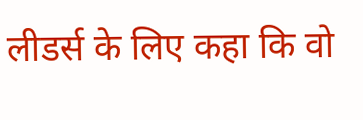लीडर्स के लिए कहा कि वो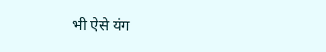भी ऐसे यंग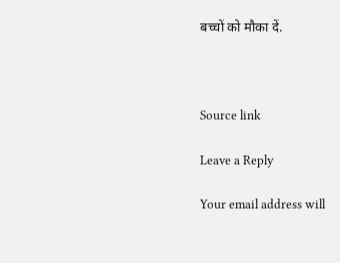बच्चों को मौका दें.



Source link

Leave a Reply

Your email address will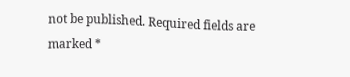not be published. Required fields are marked *